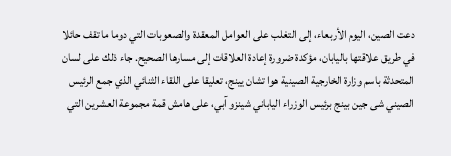دعت الصين، اليوم الأربعاء، إلى التغلب على العوامل المعقدة والصعوبات التي دوما ما تقف حائلا في طريق علاقتها باليابان، مؤكدة ضرورة إعادة العلاقات إلى مسارها الصحيح. جاء ذلك على لسان المتحدثة باسم وزارة الخارجية الصينية هوا تشان يينج، تعليقا على اللقاء الثنائي الذي جمع الرئيس الصيني شى جين بينج برئيس الوزراء الياباني شينزو آبي، على هامش قمة مجموعة العشرين التي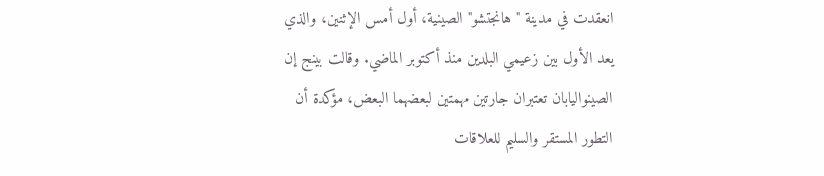انعقدت في مدينة "هانجتشو" الصينية، أول أمس الإثنين، والذي يعد الأول بين زعيمي البلدين منذ أكتوبر الماضي. وقالت بينج إن الصينواليابان تعتبران جارتين مهمتين لبعضهما البعض، مؤكدة أن التطور المستقر والسليم للعلاقات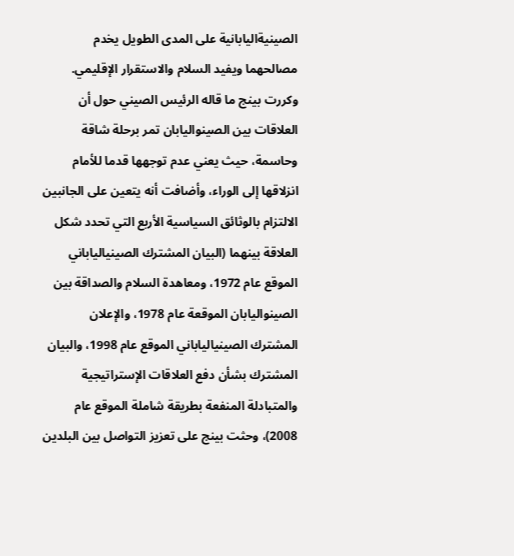الصينيةاليابانية على المدى الطويل يخدم مصالحهما ويفيد السلام والاستقرار الإقليمي. وكررت بينج ما قاله الرئيس الصيني حول أن العلاقات بين الصينواليابان تمر برحلة شاقة وحاسمة، حيث يعني عدم توجهها قدما للأمام انزلاقها إلى الوراء، وأضافت أنه يتعين على الجانبين الالتزام بالوثائق السياسية الأربع التي تحدد شكل العلاقة بينهما (البيان المشترك الصينيالياباني الموقع عام 1972، ومعاهدة السلام والصداقة بين الصينواليابان الموقعة عام 1978، والإعلان المشترك الصينيالياباني الموقع عام 1998، والبيان المشترك بشأن دفع العلاقات الإستراتيجية والمتبادلة المنفعة بطريقة شاملة الموقع عام 2008)، وحثت بينج على تعزيز التواصل بين البلدين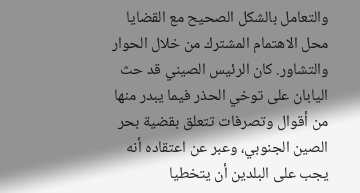والتعامل بالشكل الصحيح مع القضايا محل الاهتمام المشترك من خلال الحوار والتشاور. كان الرئيس الصيني قد حث اليابان على توخي الحذر فيما يبدر منها من أقوال وتصرفات تتعلق بقضية بحر الصين الجنوبي، وعبر عن اعتقاده أنه يجب على البلدين أن يتخطيا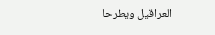العراقيل ويطرحا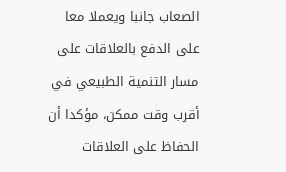الصعاب جانبا ويعملا معا على الدفع بالعلاقات على مسار التنمية الطبيعي في أقرب وقت ممكن، مؤكدا أن الحفاظ على العلاقات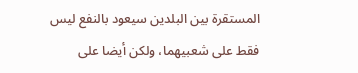المستقرة بين البلدين سيعود بالنفع ليس فقط على شعبيهما، ولكن أيضا على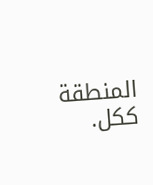المنطقة ككل.